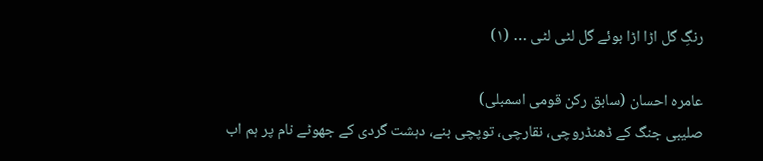رنگِ گل اڑا اڑا بوئے گل لٹی لٹی … (۱)

عامرہ احسان (سابق رکن قومی اسمبلی)
صلیبی جنگ کے ڈھنڈروچی، نقارچی، توپچی بنے، دہشت گردی کے جھوٹے نام پر ہم اب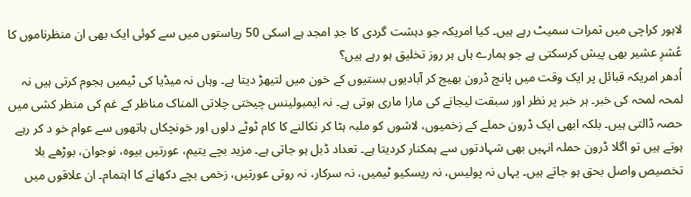لاہور کراچی میں ثمرات سمیٹ رہے ہیں۔ کیا امریکہ جو دہشت گردی کا جدِ امجد ہے اسکی 50 ریاستوں میں سے کوئی ایک بھی ان منظرناموں کا عُشرِ عشیر بھی پیش کرسکتی ہے جو ہمارے ہاں ہر روز تخلیق ہو رہے ہیں؟
اُدھر امریکہ قبائل پر ایک وقت میں پانچ ڈرون بھیج کر آبادیوں بستیوں کے خون میں لتیھڑ دیتا ہے۔ وہاں نہ میڈیا کی ٹیمیں ہجوم کرتی ہیں نہ لمحہ لمحہ کی خبر۔ ہر خبر پر نظر اور سبقت لیجانے کی مارا ماری ہوتی ہے۔ نہ ایمبولینس چیختی چلاتی المناک مناظر کے غم کی منظر کشی میں حصہ ڈالتی ہیں۔ بلکہ ابھی ایک ڈرون حملے کے زخمیوں، لاشوں کو ملبہ ہٹا کر نکالنے کا کام ٹوٹے دلوں اور خونچکاں ہاتھوں سے عوام خو د کر رہے ہوتے ہیں تو اگلا ڈرون حملہ انہیں بھی شہادتوں سے ہمکنار کردیتا ہے۔ تعداد ڈبل ہو جاتی ہے۔ مزید بچے یتیم، عورتیں بیوہ، نوجوان، بوڑھے بلا تخصیص واصل بحق ہو جاتے ہیں۔ یہاں نہ پولیس، نہ ریسکیو ٹیمیں، نہ سرکار، نہ روتی عورتیں، زخمی بچے دکھانے کا اہتمام۔ ان علاقوں میں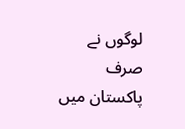لوگوں نے صرف پاکستان میں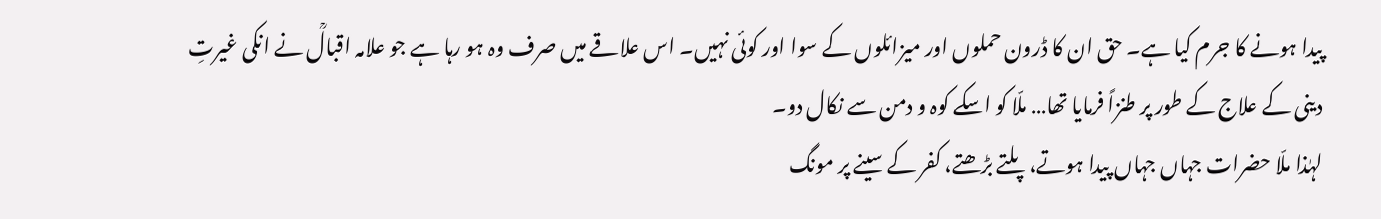پیدا ہونے کا جرم کیا ہے۔ حق ان کا ڈرون حملوں اور میزائلوں کے سوا اور کوئی نہیں۔ اس علاقے میں صرف وہ ہو رہا ہے جو علامہ اقبالؒ نے انکی غیرتِ دینی کے علاج کے طور پر طنزاً فرمایا تھا… ملّا کو اسکے کوہ و دمن سے نکال دو۔
لہٰذا ملّا حضرات جہاں جہاں پیدا ہوتے، پلتے بڑھتے، کفر کے سینے پر مونگ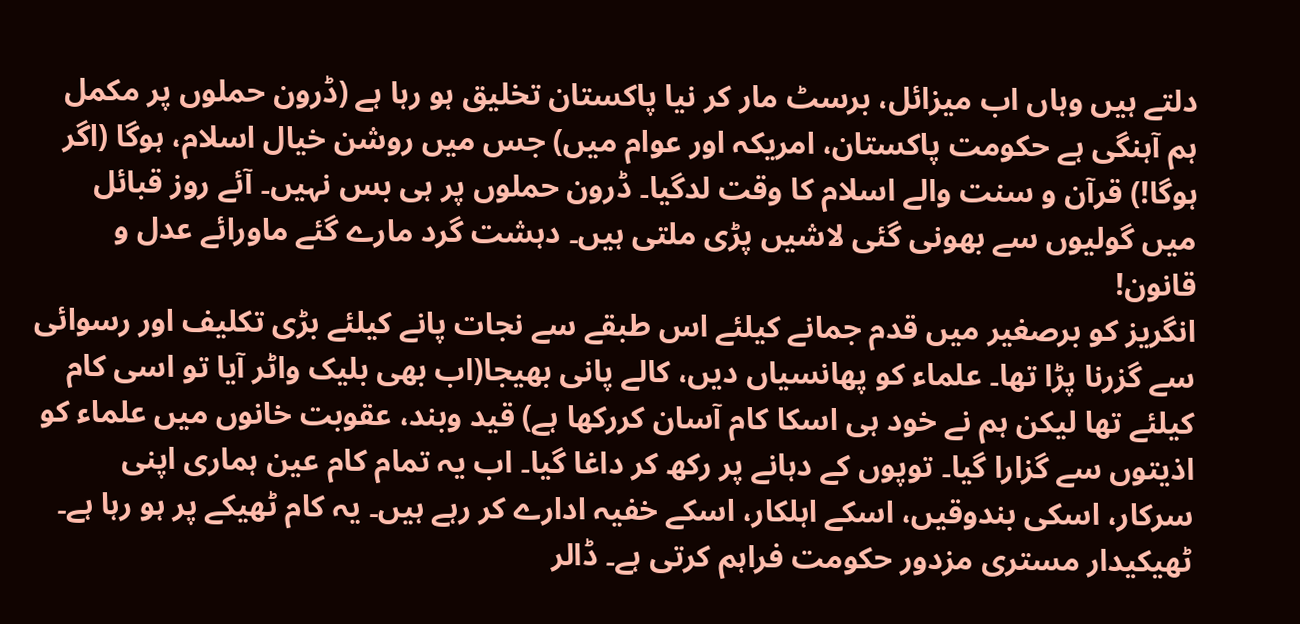دلتے ہیں وہاں اب میزائل، برسٹ مار کر نیا پاکستان تخلیق ہو رہا ہے (ڈرون حملوں پر مکمل ہم آہنگی ہے حکومت پاکستان، امریکہ اور عوام میں) جس میں روشن خیال اسلام، ہوگا (اگر ہوگا!) قرآن و سنت والے اسلام کا وقت لدگیا۔ ڈرون حملوں پر ہی بس نہیں۔ آئے روز قبائل میں گولیوں سے بھونی گئی لاشیں پڑی ملتی ہیں۔ دہشت گرد مارے گئے ماورائے عدل و قانون!
انگریز کو برصغیر میں قدم جمانے کیلئے اس طبقے سے نجات پانے کیلئے بڑی تکلیف اور رسوائی سے گزرنا پڑا تھا۔ علماء کو پھانسیاں دیں، کالے پانی بھیجا(اب بھی بلیک واٹر آیا تو اسی کام کیلئے تھا لیکن ہم نے خود ہی اسکا کام آسان کررکھا ہے) قید وبند، عقوبت خانوں میں علماء کو اذیتوں سے گزارا گیا۔ توپوں کے دہانے پر رکھ کر داغا گیا۔ اب یہ تمام کام عین ہماری اپنی سرکار، اسکی بندوقیں، اسکے اہلکار، اسکے خفیہ ادارے کر رہے ہیں۔ یہ کام ٹھیکے پر ہو رہا ہے۔ ٹھیکیدار مستری مزدور حکومت فراہم کرتی ہے۔ ڈالر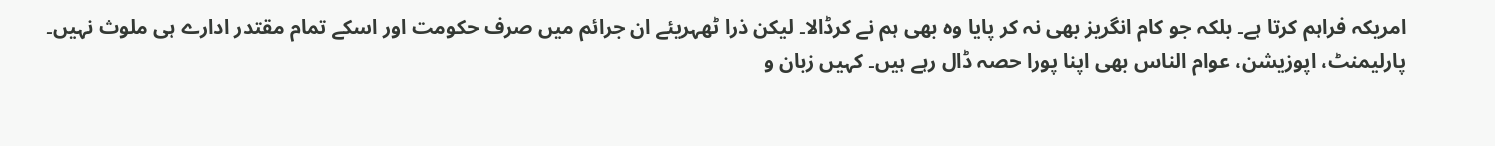امریکہ فراہم کرتا ہے۔ بلکہ جو کام انگریز بھی نہ کر پایا وہ بھی ہم نے کرڈالا۔ لیکن ذرا ٹھہریئے ان جرائم میں صرف حکومت اور اسکے تمام مقتدر ادارے ہی ملوث نہیں۔
پارلیمنٹ، اپوزیشن، عوام الناس بھی اپنا پورا حصہ ڈال رہے ہیں۔ کہیں زبان و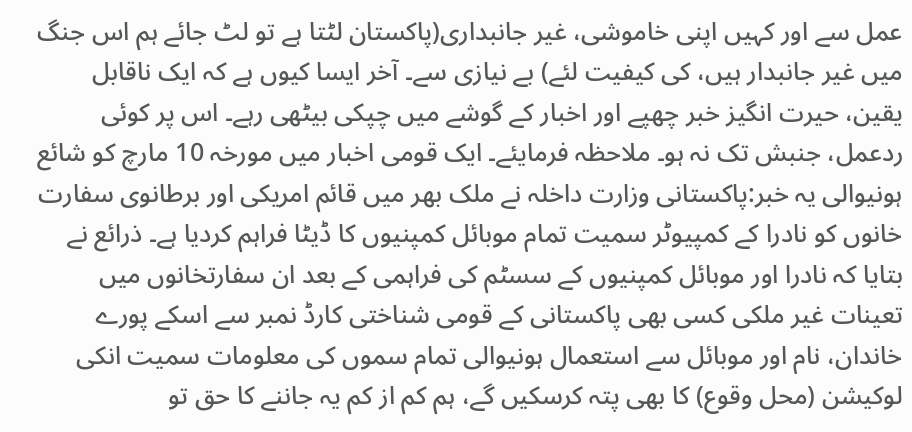عمل سے اور کہیں اپنی خاموشی، غیر جانبداری(پاکستان لٹتا ہے تو لٹ جائے ہم اس جنگ میں غیر جانبدار ہیں، کی کیفیت لئے) بے نیازی سے۔ آخر ایسا کیوں ہے کہ ایک ناقابل یقین، حیرت انگیز خبر چھپے اور اخبار کے گوشے میں چپکی بیٹھی رہے۔ اس پر کوئی ردعمل، جنبش تک نہ ہو۔ ملاحظہ فرمایئے۔ ایک قومی اخبار میں مورخہ 10 مارچ کو شائع ہونیوالی یہ خبر:پاکستانی وزارت داخلہ نے ملک بھر میں قائم امریکی اور برطانوی سفارت خانوں کو نادرا کے کمپیوٹر سمیت تمام موبائل کمپنیوں کا ڈیٹا فراہم کردیا ہے۔ ذرائع نے بتایا کہ نادرا اور موبائل کمپنیوں کے سسٹم کی فراہمی کے بعد ان سفارتخانوں میں تعینات غیر ملکی کسی بھی پاکستانی کے قومی شناختی کارڈ نمبر سے اسکے پورے خاندان، نام اور موبائل سے استعمال ہونیوالی تمام سموں کی معلومات سمیت انکی لوکیشن (محل وقوع) کا بھی پتہ کرسکیں گے، ہم کم از کم یہ جاننے کا حق تو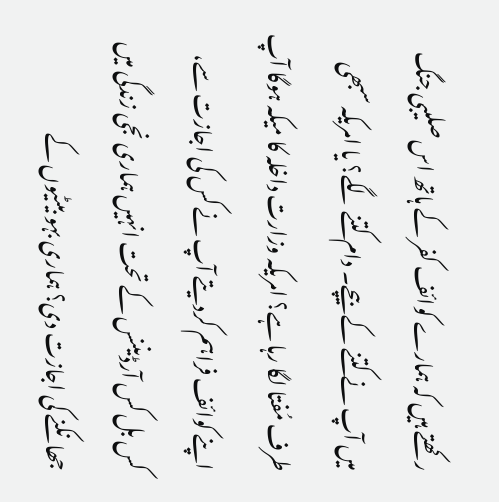رکھتے ہیں کہ ہمارے کوائف کفر کے ہاتھ اس صلیبی جنگ میں آپ نے کتنے کے بیچے۔ دام کتنے لگے؟ یا امریکہ سبھی طرف مُفتا لگا رہا ہے؟ امریکہ وزارت داخلہ کا میکہ ہوگا آپ اپنے کوائف فراہم کردیتے آپ نے کس کی اجازت سے، کس بل کس آرڈیننس کے تحت انہیں ہماری نجی زندگی میں جھانکنے کی اجازت دی؟ ہماری بہو بیٹیوں کے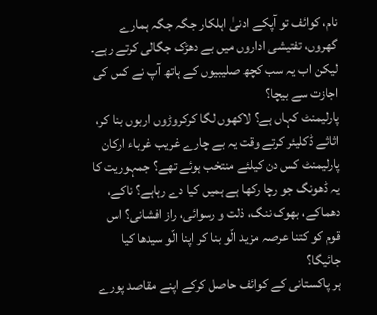نام، کوائف تو آپکے ادنیٰ اہلکار جگہ جگہ ہمارے گھروں، تفتیشی اداروں میں بے دھڑک جگالی کرتے رہے۔ لیکن اب یہ سب کچھ صلیبیوں کے ہاتھ آپ نے کس کی اجازت سے بیچا؟
پارلیمنٹ کہاں ہے؟ لاکھوں لگا کرکروڑوں اربوں بنا کر، اثاثے ڈکلیئر کرتے وقت یہ بے چارے غریب غرباء ارکان پارلیمنٹ کس دن کیلئے منتخب ہوئے تھے؟ جمہوریت کا یہ ڈھونگ جو رچا رکھا ہے ہمیں کیا دے رہاہے؟ ناکے، دھماکے، بھوک ننگ، ذلت و رسوائی، راز افشانی؟ اس قوم کو کتنا عرصہ مزید الّو بنا کر اپنا الّو سیدھا کیا جائیگا؟
ہر پاکستانی کے کوائف حاصل کرکے اپنے مقاصد پورے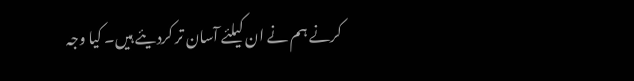کرنے ہم نے ان کیلئے آسان تر کردیئے ہیں۔ کیا وجہ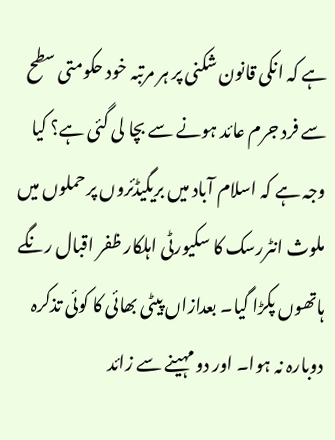ہے کہ انکی قانون شکنی پر ہر مرتبہ خود حکومتی سطح سے فرد جرم عائد ہونے سے بچا لی گئی ہے؟ کیا وجہ ہے کہ اسلام آباد میں بریگیڈئروں پر حملوں میں ملوث انٹررسک کا سکیورٹی اہلکار ظفر اقبال رنگے ہاتھوں پکڑا گیا۔ بعدازاں پیٹی بھائی کا کوئی تذکرہ دوبارہ نہ ہوا۔ اور دو مہینے سے زائد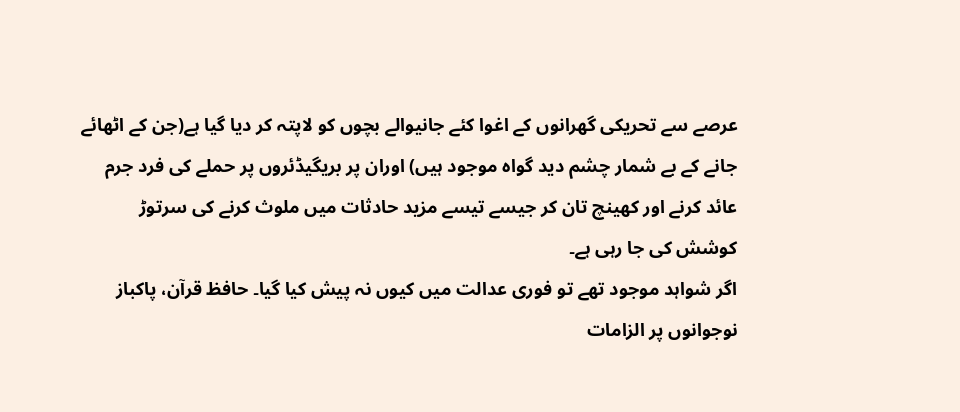عرصے سے تحریکی گھرانوں کے اغوا کئے جانیوالے بچوں کو لاپتہ کر دیا گیا ہے(جن کے اٹھائے جانے کے بے شمار چشم دید گواہ موجود ہیں) اوران پر بریگیڈئروں پر حملے کی فرد جرم عائد کرنے اور کھینچ تان کر جیسے تیسے مزید حادثات میں ملوث کرنے کی سرتوڑ کوشش کی جا رہی ہے۔
اگر شواہد موجود تھے تو فوری عدالت میں کیوں نہ پیش کیا گیا۔ حافظ قرآن، پاکباز نوجوانوں پر الزامات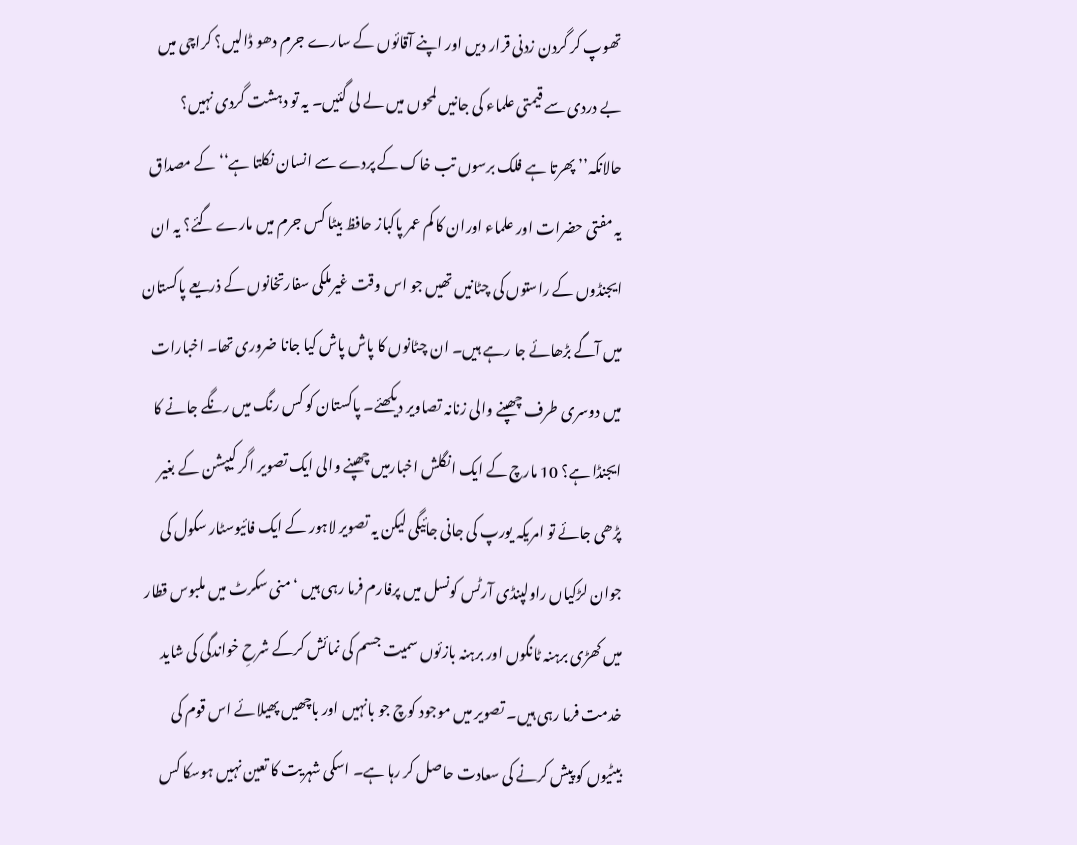تھوپ کر گردن زدنی قرار دیں اور اپنے آقائوں کے سارے جرم دھو ڈالیں؟ کراچی میں بے دردی سے قیمتی علماء کی جانیں لمحوں میں لے لی گئیں۔ یہ تو دہشت گردی نہیں؟ حالانکہ’’ پھرتا ہے فلک برسوں تب خاک کے پردے سے انسان نکلتا ہے‘‘ کے مصداق یہ مفتی حضرات اور علماء اوران کا کم عمر پاکباز حافظ بیٹا کس جرم میں مارے گئے؟ یہ ان ایجنڈوں کے راستوں کی چٹانیں تھیں جو اس وقت غیرملکی سفارتخانوں کے ذریعے پاکستان میں آگے بڑھائے جا رہے ہیں۔ ان چٹانوں کا پاش پاش کیا جانا ضروری تھا۔ اخبارات میں دوسری طرف چھپنے والی زنانہ تصاویر دیکھئے۔ پاکستان کو کس رنگ میں رنگے جانے کا ایجنڈا ہے؟ 10 مارچ کے ایک انگلش اخبارمیں چھپنے والی ایک تصویر اگر کیپشن کے بغیر پڑھی جائے تو امریکہ یورپ کی جانی جائیگی لیکن یہ تصویر لاہور کے ایک فائیوسٹار سکول کی جوان لڑکیاں راولپنڈی آرٹس کونسل میں پرفارم فرما رہی ہیں ‘منی سکرٹ میں ملبوس قطار میں کھڑی برہنہ ٹانگوں اور برہنہ بازئوں سمیت جسم کی نمائش کرکے شرحِ خواندگی کی شاید خدمت فرما رہی ہیں۔ تصویر میں موجود کوچ جو بانہیں اور باچھیں پھیلائے اس قوم کی بیٹیوں کو پیش کرنے کی سعادت حاصل کر رہا ہے۔ اسکی شہریت کا تعین نہیں ہوسکا کس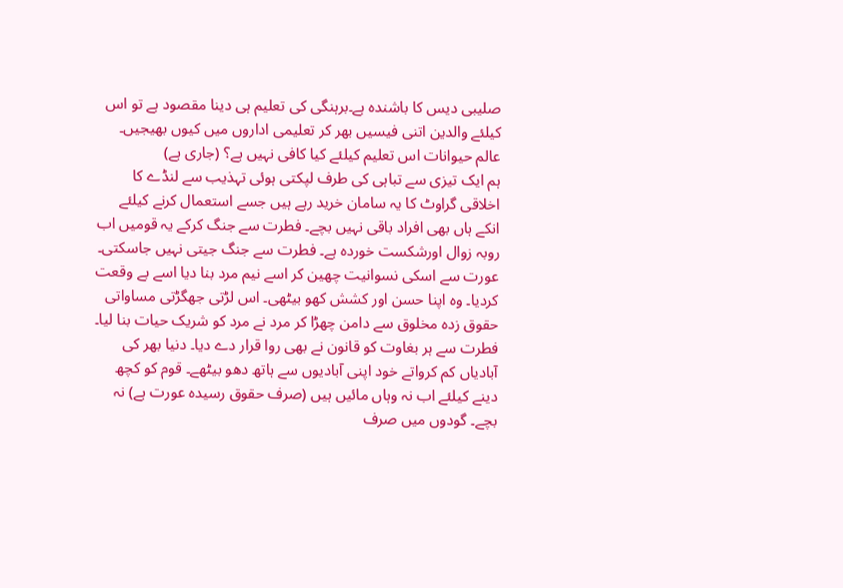صلیبی دیس کا باشندہ ہے۔برہنگی کی تعلیم ہی دینا مقصود ہے تو اس کیلئے والدین اتنی فیسیں بھر کر تعلیمی اداروں میں کیوں بھیجیں۔ عالم حیوانات اس تعلیم کیلئے کیا کافی نہیں ہے؟ (جاری ہے)
ہم ایک تیزی سے تباہی کی طرف لپکتی ہوئی تہذیب سے لنڈے کا اخلاقی گراوٹ کا یہ سامان خرید رہے ہیں جسے استعمال کرنے کیلئے انکے ہاں بھی افراد باقی نہیں بچے۔ فطرت سے جنگ کرکے یہ قومیں اب روبہ زوال اورشکست خوردہ ہے۔ فطرت سے جنگ جیتی نہیں جاسکتی۔ عورت سے اسکی نسوانیت چھین کر اسے نیم مرد بنا دیا اسے بے وقعت کردیا۔ وہ اپنا حسن اور کشش کھو بیٹھی۔ اس لڑتی جھگڑتی مساواتی حقوق زدہ مخلوق سے دامن چھڑا کر مرد نے مرد کو شریک حیات بنا لیا۔
فطرت سے ہر بغاوت کو قانون نے بھی روا قرار دے دیا۔ دنیا بھر کی آبادیاں کم کرواتے خود اپنی آبادیوں سے ہاتھ دھو بیٹھے۔ قوم کو کچھ دینے کیلئے اب نہ وہاں مائیں ہیں (صرف حقوق رسیدہ عورت ہے) نہ بچے۔ گودوں میں صرف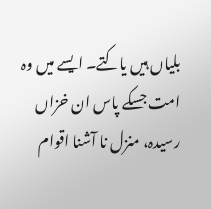بلیاں ہیں یاکتے۔ ایسے میں وہ امت جسکے پاس ان خزاں رسیدہ، منزل نا آشنا اقوام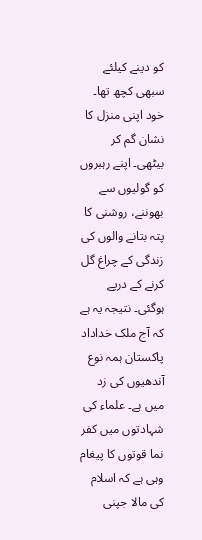کو دینے کیلئے سبھی کچھ تھا۔ خود اپنی منزل کا نشان گم کر بیٹھی۔ اپنے رہبروں کو گولیوں سے بھوننے، روشنی کا پتہ بتانے والوں کی زندگی کے چراغ گل کرنے کے درپے ہوگئی۔ نتیجہ یہ ہے کہ آج ملک خداداد پاکستان ہمہ نوع آندھیوں کی زد میں ہے۔ علماء کی شہادتوں میں کفر نما قوتوں کا پیغام وہی ہے کہ اسلام کی مالا جپنی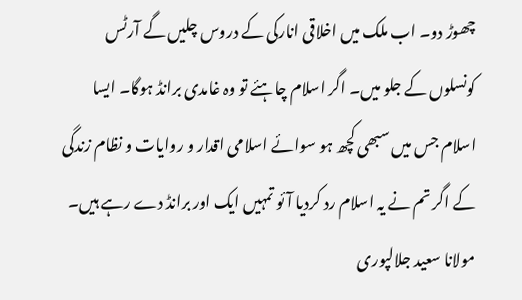چھوڑ دو۔ اب ملک میں اخلاقی انارکی کے دروس چلیں گے آرٹس کونسلوں کے جلو میں۔ اگر اسلام چاہئے تو وہ غامدی برانڈ ہوگا۔ ایسا اسلام جس میں سبھی کچھ ہو سوائے اسلامی اقدار و روایات و نظام زندگی کے اگر تم نے یہ اسلام رد کردیا آئو تمہیں ایک اور برانڈ دے رہے ہیں۔ مولانا سعید جلالپوری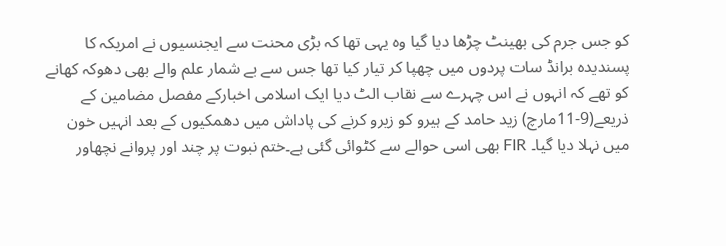کو جس جرم کی بھینٹ چڑھا دیا گیا وہ یہی تھا کہ بڑی محنت سے ایجنسیوں نے امریکہ کا پسندیدہ برانڈ سات پردوں میں چھپا کر تیار کیا تھا جس سے بے شمار علم والے بھی دھوکہ کھانے کو تھے کہ انہوں نے اس چہرے سے نقاب الٹ دیا ایک اسلامی اخبارکے مفصل مضامین کے ذریعے(9-11مارچ) زید حامد کے ہیرو کو زیرو کرنے کی پاداش میں دھمکیوں کے بعد انہیں خون میں نہلا دیا گیا۔ FIR بھی اسی حوالے سے کٹوائی گئی ہے۔ختم نبوت پر چند اور پروانے نچھاور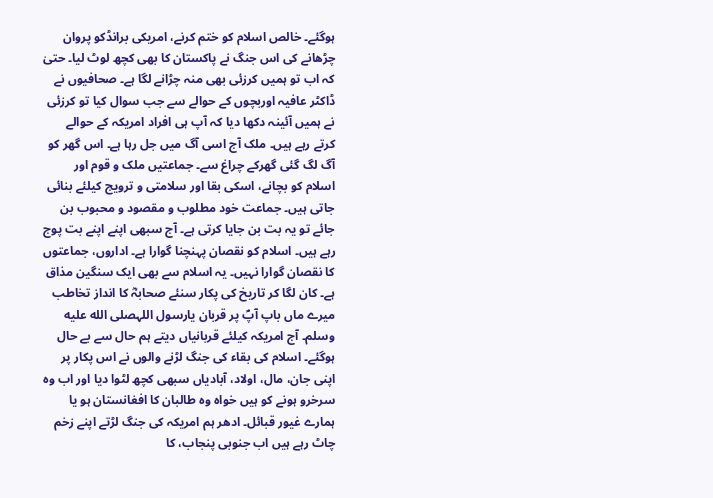ہوگئے۔ خالص اسلام کو ختم کرنے، امریکی برانڈکو پروان چڑھانے کی اس جنگ نے پاکستان کا بھی کچھ لوٹ لیا۔ حتیٰ کہ اب تو ہمیں کرزئی بھی منہ چڑانے لگا ہے۔ صحافیوں نے ڈاکٹر عافیہ اوربچوں کے حوالے سے جب سوال کیا تو کرزئی نے ہمیں آئینہ دکھا دیا کہ آپ ہی افراد امریکہ کے حوالے کرتے رہے ہیں۔ ملک آج اسی آگ میں جل رہا ہے۔ اس گھر کو آگ لگ گئی گھرکے چراغ سے۔ جماعتیں ملک و قوم اور اسلام کو بچانے، اسکی بقا اور سلامتی و ترویج کیلئے بنائی جاتی ہیں۔ جماعت خود مطلوب و مقصود و محبوب بن جائے تو یہ بت بن جایا کرتی ہے۔ آج سبھی اپنے اپنے بت پوج رہے ہیں۔ اسلام کو نقصان پہنچنا گوارا ہے۔ اداروں، جماعتوں کا نقصان گوارا نہیں۔ یہ اسلام سے بھی ایک سنگین مذاق ہے۔ کان لگا کر تاریخ کی پکار سنئے صحابہؓ کا انداز تخاطب میرے ماں باپ آپؐ پر قربان یارسول اللہصلى الله عليه وسلم۔ آج امریکہ کیلئے قربانیاں دیتے ہم حال سے بے حال ہوگئے۔ اسلام کی بقاء کی جنگ لڑنے والوں نے اس پکار پر اپنی جان، مال، اولاد، آبادیاں سبھی کچھ لٹوا دیا اور اب وہ سرخرو ہونے کو ہیں خواہ وہ طالبان کا افغانستان ہو یا ہمارے غیور قبائل۔ ادھر ہم امریکہ کی جنگ لڑتے اپنے زخم چاٹ رہے ہیں اب جنوبی پنجاب، کا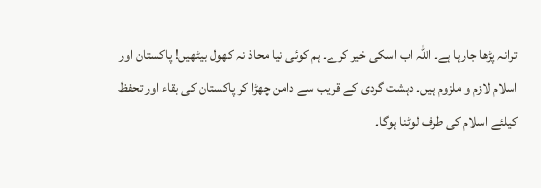ترانہ پڑھا جارہا ہے۔ اللہ اب اسکی خیر کرے۔ ہم کوئی نیا محاذ نہ کھول بیٹھیں! پاکستان اور اسلام لازم و ملزوم ہیں۔ دہشت گردی کے قریب سے دامن چھڑا کر پاکستان کی بقاء اور تحفظ کیلئے اسلام کی طرف لوٹنا ہوگا۔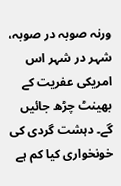ورنہ صوبہ در صوبہ، شہر در شہر اس امریکی عفریت کے بھینٹ چڑھ جائیں گے۔ دہشت گردی کی خونخواری کیا کم ہے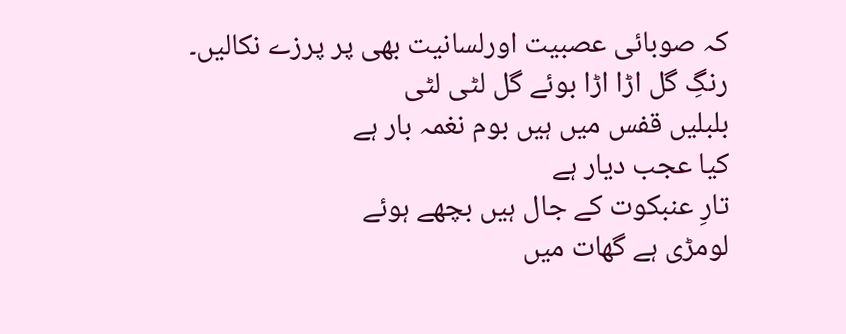کہ صوبائی عصبیت اورلسانیت بھی پر پرزے نکالیں۔
رنگِ گل اڑا اڑا بوئے گل لٹی لٹی
بلبلیں قفس میں ہیں بوم نغمہ بار ہے
کیا عجب دیار ہے
تارِ عنبکوت کے جال ہیں بچھے ہوئے
لومڑی ہے گھات میں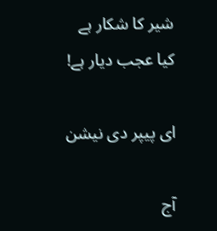شیر کا شکار ہے
کیا عجب دیار ہے!

ای پیپر دی نیشن

آج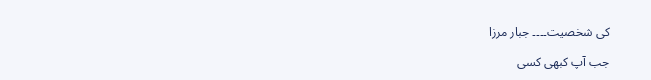کی شخصیت۔۔۔۔ جبار مرزا

جب آپ کبھی کسی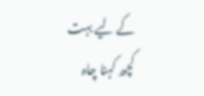کے لیے بہت کچھ کہنا چاہ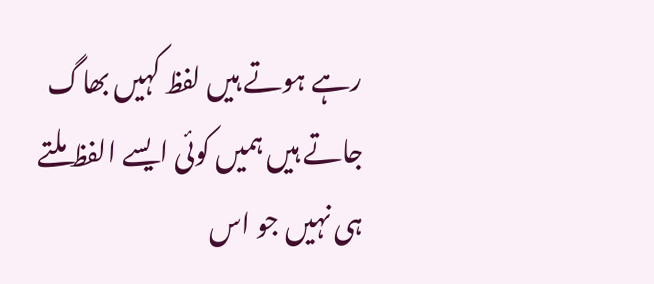رہے ہوتے ہیں لفظ کہیں بھاگ جاتے ہیں ہمیں کوئی ایسے الفظ ملتے ہی نہیں جو اس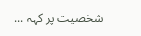شخصیت پر کہہ ...